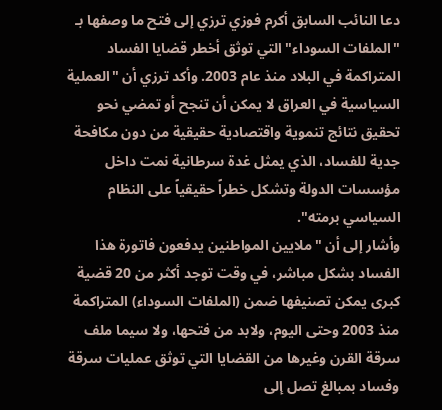دعا النائب السابق أكرم فوزي ترزي إلى فتح ما وصفها بـ "الملفات السوداء" التي توثق أخطر قضايا الفساد المتراكمة في البلاد منذ عام 2003. وأكد ترزي أن "العملية السياسية في العراق لا يمكن أن تنجح أو تمضي نحو تحقيق نتائج تنموية واقتصادية حقيقية من دون مكافحة جدية للفساد، الذي يمثل غدة سرطانية نمت داخل مؤسسات الدولة وتشكل خطراً حقيقياً على النظام السياسي برمته".
وأشار إلى أن "ملايين المواطنين يدفعون فاتورة هذا الفساد بشكل مباشر، في وقت توجد أكثر من 20 قضية كبرى يمكن تصنيفها ضمن (الملفات السوداء) المتراكمة منذ 2003 وحتى اليوم، ولابد من فتحها، ولا سيما ملف سرقة القرن وغيرها من القضايا التي توثق عمليات سرقة وفساد بمبالغ تصل إلى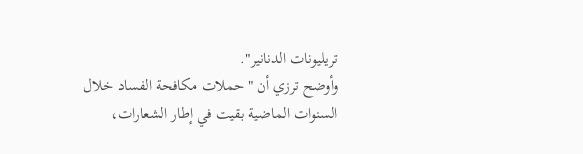تريليونات الدنانير".
وأوضح ترزي أن "حملات مكافحة الفساد خلال السنوات الماضية بقيت في إطار الشعارات،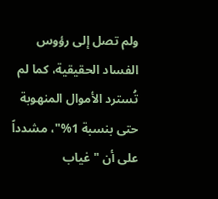ولم تصل إلى رؤوس الفساد الحقيقية، كما لم تُسترد الأموال المنهوبة حتى بنسبة 1%"، مشدداً على أن "غياب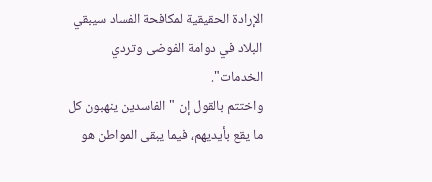الإرادة الحقيقية لمكافحة الفساد سيبقي البلاد في دوامة الفوضى وتردي الخدمات".
واختتم بالقول إن "الفاسدين ينهبون كل ما يقع بأيديهم، فيما يبقى المواطن هو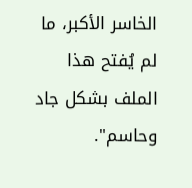الخاسر الأكبر، ما لم يُفتح هذا الملف بشكل جاد وحاسم".